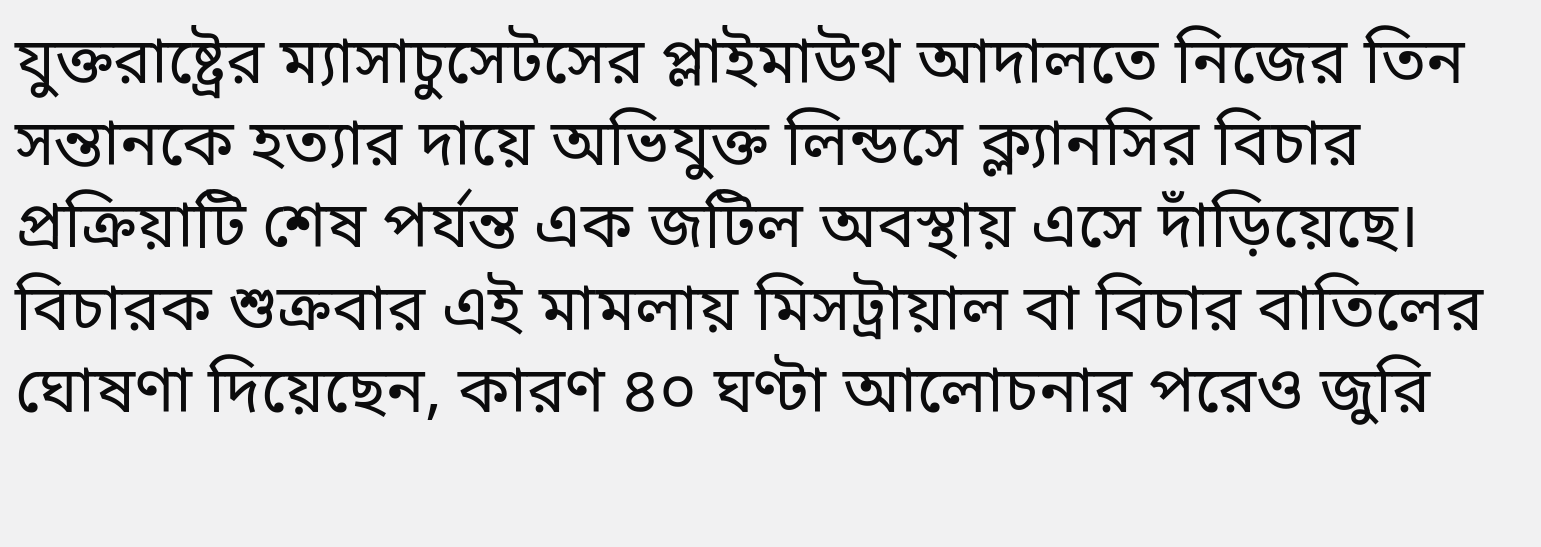যুক্তরাষ্ট্রের ম্যাসাচুসেটসের প্লাইমাউথ আদালতে নিজের তিন সন্তানকে হত্যার দায়ে অভিযুক্ত লিন্ডসে ক্ল্যানসির বিচার প্রক্রিয়াটি শেষ পর্যন্ত এক জটিল অবস্থায় এসে দাঁড়িয়েছে। বিচারক শুক্রবার এই মামলায় মিসট্রায়াল বা বিচার বাতিলের ঘোষণা দিয়েছেন, কারণ ৪০ ঘণ্টা আলোচনার পরেও জুরি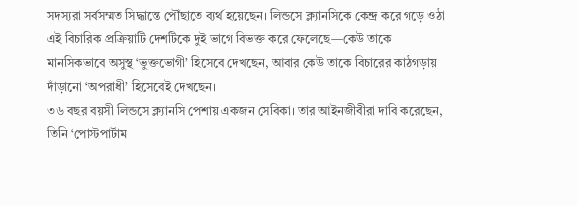সদস্যরা সর্বসম্মত সিদ্ধান্তে পৌঁছাতে ব্যর্থ হয়েছেন। লিন্ডসে ক্ল্যানসিকে কেন্দ্র করে গড়ে ওঠা এই বিচারিক প্রক্রিয়াটি দেশটিকে দুই ভাগে বিভক্ত করে ফেলেছে—কেউ তাকে মানসিকভাবে অসুস্থ ‘ভুক্তভোগী’ হিসেবে দেখছেন, আবার কেউ তাকে বিচারের কাঠগড়ায় দাঁড়ানো ‘অপরাধী’ হিসেবেই দেখছেন।
৩৬ বছর বয়সী লিন্ডসে ক্ল্যানসি পেশায় একজন সেবিকা। তার আইনজীবীরা দাবি করেছেন, তিনি ‘পোস্টপার্টাম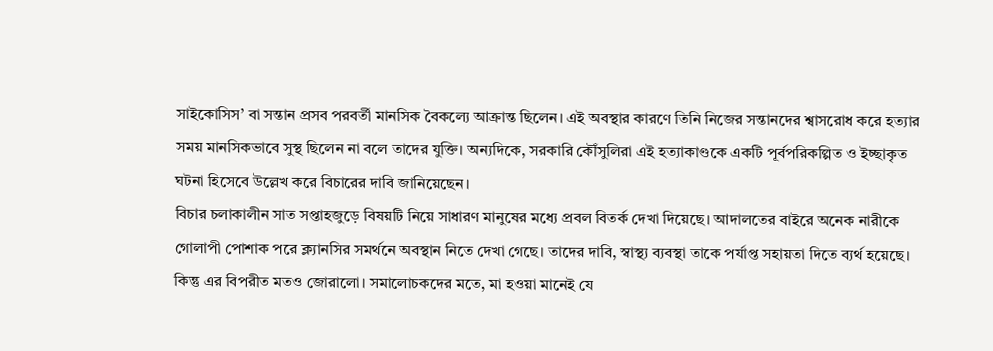সাইকোসিস’ বা সন্তান প্রসব পরবর্তী মানসিক বৈকল্যে আক্রান্ত ছিলেন। এই অবস্থার কারণে তিনি নিজের সন্তানদের শ্বাসরোধ করে হত্যার সময় মানসিকভাবে সুস্থ ছিলেন না বলে তাদের যুক্তি। অন্যদিকে, সরকারি কৌঁসুলিরা এই হত্যাকাণ্ডকে একটি পূর্বপরিকল্পিত ও ইচ্ছাকৃত ঘটনা হিসেবে উল্লেখ করে বিচারের দাবি জানিয়েছেন।
বিচার চলাকালীন সাত সপ্তাহজুড়ে বিষয়টি নিয়ে সাধারণ মানুষের মধ্যে প্রবল বিতর্ক দেখা দিয়েছে। আদালতের বাইরে অনেক নারীকে গোলাপী পোশাক পরে ক্ল্যানসির সমর্থনে অবস্থান নিতে দেখা গেছে। তাদের দাবি, স্বাস্থ্য ব্যবস্থা তাকে পর্যাপ্ত সহায়তা দিতে ব্যর্থ হয়েছে। কিন্তু এর বিপরীত মতও জোরালো। সমালোচকদের মতে, মা হওয়া মানেই যে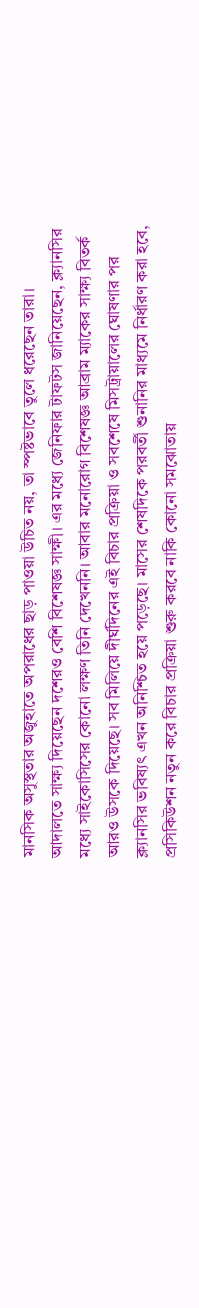মানসিক অসুস্থতার অজুহাতে অপরাধের ছাড় পাওয়া উচিত নয়, তা স্পষ্টভাবে তুলে ধরেছেন তারা।
আদালতে সাক্ষ্য দিয়েছেন দশেরও বেশি বিশেষজ্ঞ সাক্ষী। এর মধ্যে জেনিফার টাফটস জানিয়েছেন, ক্ল্যানসির মধ্যে সাইকোসিসের কোনো লক্ষণ তিনি দেখেননি। আবার মনোরোগ বিশেষজ্ঞ আব্রাম ম্যাকের সাক্ষ্য বিতর্ক আরও উসকে দিয়েছে। সব মিলিয়ে দীর্ঘদিনের এই বিচার প্রক্রিয়া ও সবশেষে মিসট্রায়ালের ঘোষণার পর ক্ল্যানসির ভবিষ্যৎ এখন অনিশ্চিত হয়ে পড়েছে। মাসের শেষদিকে পরবর্তী শুনানির মাধ্যমে নির্ধারণ করা হবে, প্রসিকিউশন নতুন করে বিচার প্রক্রিয়া শুরু করবে নাকি কোনো সমঝোতায়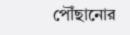পৌঁছানোর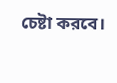চেষ্টা করবে।